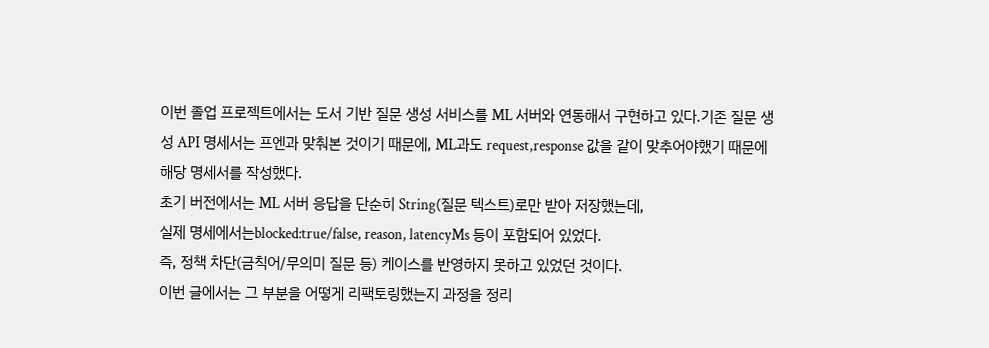이번 졸업 프로젝트에서는 도서 기반 질문 생성 서비스를 ML 서버와 연동해서 구현하고 있다.기존 질문 생성 API 명세서는 프엔과 맞춰본 것이기 때문에, ML과도 request,response 값을 같이 맞추어야했기 때문에 해당 명세서를 작성했다.
초기 버전에서는 ML 서버 응답을 단순히 String(질문 텍스트)로만 받아 저장했는데,
실제 명세에서는blocked:true/false, reason, latencyMs 등이 포함되어 있었다.
즉, 정책 차단(금칙어/무의미 질문 등) 케이스를 반영하지 못하고 있었던 것이다.
이번 글에서는 그 부분을 어떻게 리팩토링했는지 과정을 정리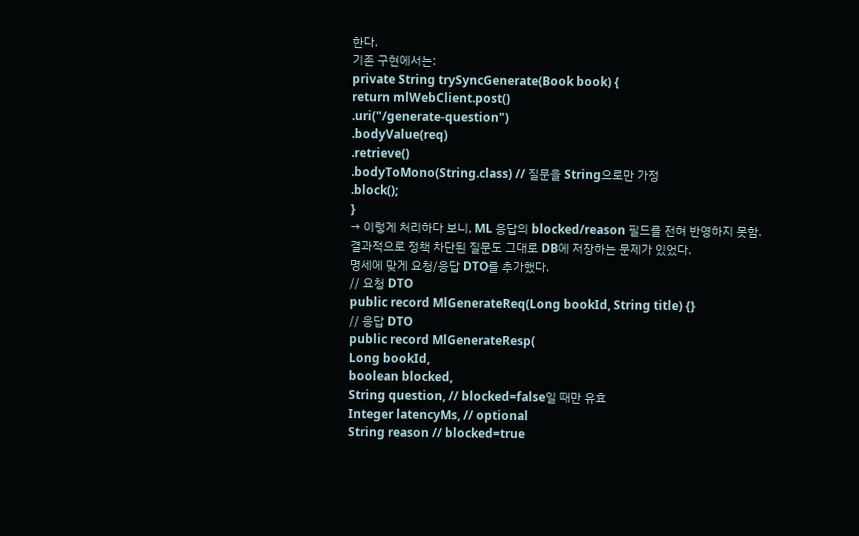한다.
기존 구현에서는:
private String trySyncGenerate(Book book) {
return mlWebClient.post()
.uri("/generate-question")
.bodyValue(req)
.retrieve()
.bodyToMono(String.class) // 질문을 String으로만 가정
.block();
}
→ 이렇게 처리하다 보니, ML 응답의 blocked/reason 필드를 전혀 반영하지 못함.
결과적으로 정책 차단된 질문도 그대로 DB에 저장하는 문제가 있었다.
명세에 맞게 요청/응답 DTO를 추가했다.
// 요청 DTO
public record MlGenerateReq(Long bookId, String title) {}
// 응답 DTO
public record MlGenerateResp(
Long bookId,
boolean blocked,
String question, // blocked=false일 때만 유효
Integer latencyMs, // optional
String reason // blocked=true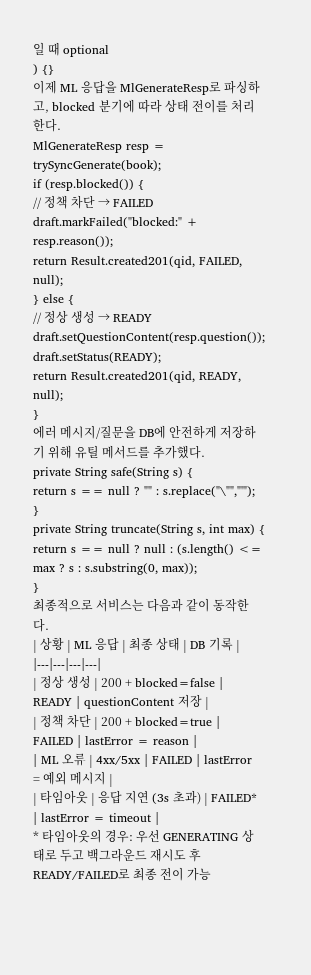일 때 optional
) {}
이제 ML 응답을 MlGenerateResp로 파싱하고, blocked 분기에 따라 상태 전이를 처리한다.
MlGenerateResp resp = trySyncGenerate(book);
if (resp.blocked()) {
// 정책 차단 → FAILED
draft.markFailed("blocked:" + resp.reason());
return Result.created201(qid, FAILED, null);
} else {
// 정상 생성 → READY
draft.setQuestionContent(resp.question());
draft.setStatus(READY);
return Result.created201(qid, READY, null);
}
에러 메시지/질문을 DB에 안전하게 저장하기 위해 유틸 메서드를 추가했다.
private String safe(String s) {
return s == null ? "" : s.replace("\"","'");
}
private String truncate(String s, int max) {
return s == null ? null : (s.length() <= max ? s : s.substring(0, max));
}
최종적으로 서비스는 다음과 같이 동작한다.
| 상황 | ML 응답 | 최종 상태 | DB 기록 |
|---|---|---|---|
| 정상 생성 | 200 + blocked=false | READY | questionContent 저장 |
| 정책 차단 | 200 + blocked=true | FAILED | lastError = reason |
| ML 오류 | 4xx/5xx | FAILED | lastError = 예외 메시지 |
| 타임아웃 | 응답 지연 (3s 초과) | FAILED* | lastError = timeout |
* 타임아웃의 경우: 우선 GENERATING 상태로 두고 백그라운드 재시도 후 READY/FAILED로 최종 전이 가능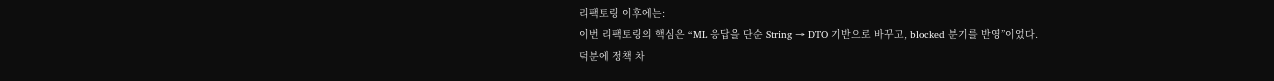리팩토링 이후에는:
이번 리팩토링의 핵심은 “ML 응답을 단순 String → DTO 기반으로 바꾸고, blocked 분기를 반영”이었다.
덕분에 정책 차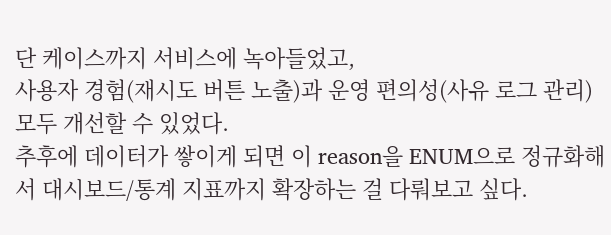단 케이스까지 서비스에 녹아들었고,
사용자 경험(재시도 버튼 노출)과 운영 편의성(사유 로그 관리) 모두 개선할 수 있었다.
추후에 데이터가 쌓이게 되면 이 reason을 ENUM으로 정규화해서 대시보드/통계 지표까지 확장하는 걸 다뤄보고 싶다.